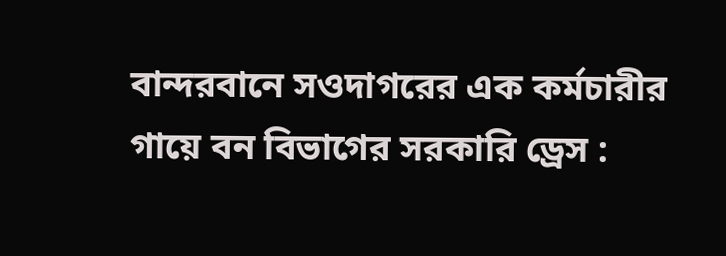বান্দরবানে সওদাগরের এক কর্মচারীর গায়ে বন বিভাগের সরকারি ড্রেস :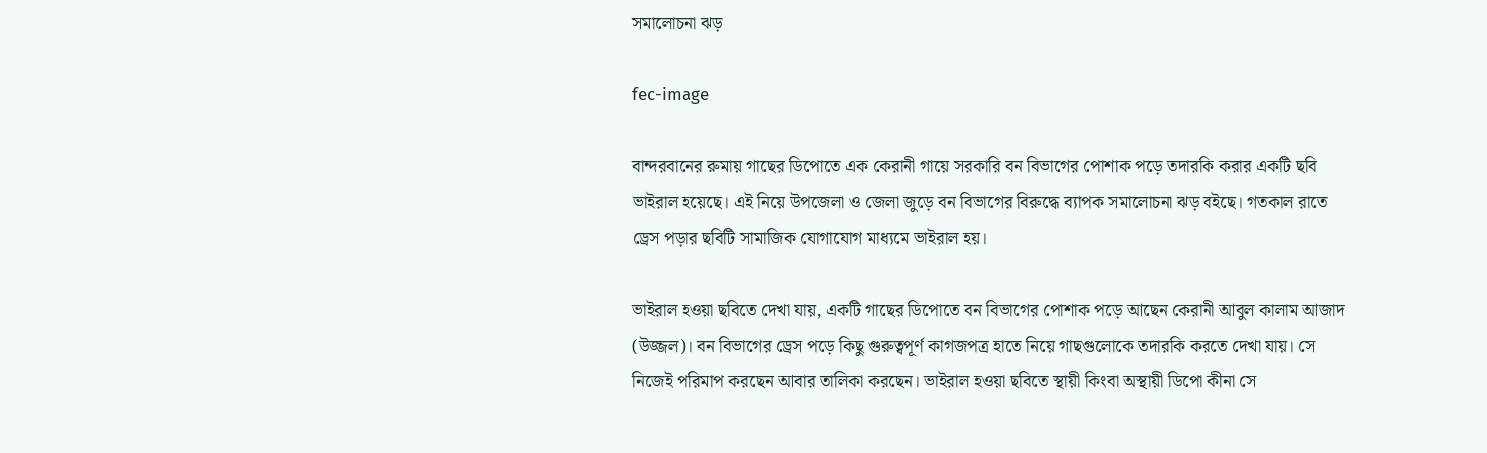সমালোচনা ঝড়

fec-image

বান্দরবানের রুমায় গাছের ডিপোতে এক কেরানী গায়ে সরকারি বন বিভাগের পোশাক পড়ে তদারকি করার একটি ছবি ভাইরাল হয়েছে। এই নিয়ে উপজেলা ও জেলা জুড়ে বন বিভাগের বিরুদ্ধে ব্যাপক সমালোচনা ঝড় বইছে। গতকাল রাতে ড্রেস পড়ার ছবিটি সামাজিক যোগাযোগ মাধ্যমে ভাইরাল হয়।

ভাইরাল হওয়া ছবিতে দেখা যায়, একটি গাছের ডিপোতে বন বিভাগের পোশাক পড়ে আছেন কেরানী আবুল কালাম আজাদ (উজ্জল)। বন বিভাগের ড্রেস পড়ে কিছু গুরুত্বপূর্ণ কাগজপত্র হাতে নিয়ে গাছগুলোকে তদারকি করতে দেখা যায়। সে নিজেই পরিমাপ করছেন আবার তালিকা করছেন। ভাইরাল হওয়া ছবিতে স্থায়ী কিংবা অস্থায়ী ডিপো কীনা সে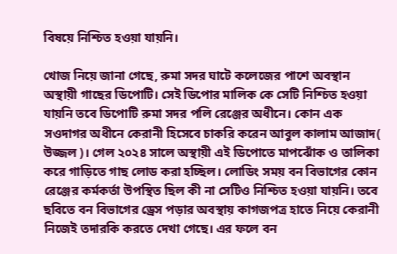বিষয়ে নিশ্চিত হওয়া যায়নি।

খোজ নিয়ে জানা গেছে, রুমা সদর ঘাটে কলেজের পাশে অবস্থান অস্থায়ী গাছের ডিপোটি। সেই ডিপোর মালিক কে সেটি নিশ্চিত হওয়া যায়নি তবে ডিপোটি রুমা সদর পলি রেঞ্জের অধীনে। কোন এক সওদাগর অধীনে কেরানী হিসেবে চাকরি করেন আবুল কালাম আজাদ( উজ্জল)। গেল ২০২৪ সালে অস্থায়ী এই ডিপোতে মাপঝোঁক ও তালিকা করে গাড়িতে গাছ লোড করা হচ্ছিল। লোডিং সময় বন বিভাগের কোন রেঞ্জের কর্মকর্তা উপস্থিত ছিল কী না সেটিও নিশ্চিত হওয়া যায়নি। তবে ছবিতে বন বিভাগের ড্রেস পড়ার অবস্থায় কাগজপত্র হাতে নিয়ে কেরানী নিজেই তদারকি করতে দেখা গেছে। এর ফলে বন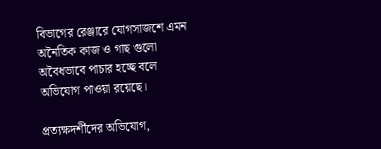বিভাগের রেঞ্জারে যোগসাজশে এমন অনৈতিক কাজ ও গাছ গুলো অবৈধভাবে পাচার হচ্ছে বলে অভিযোগ পাওয়া রয়েছে।

প্রত্যক্ষদর্শীদের অভিযোগ,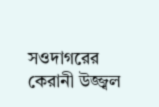সওদাগরের কেরানী উজ্জ্বল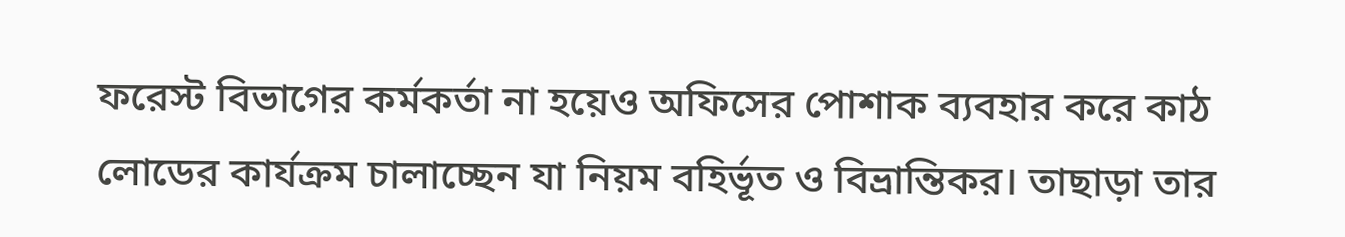ফরেস্ট বিভাগের কর্মকর্তা না হয়েও অফিসের পোশাক ব্যবহার করে কাঠ লোডের কার্যক্রম চালাচ্ছেন যা নিয়ম বহির্ভূত ও বিভ্রান্তিকর। তাছাড়া তার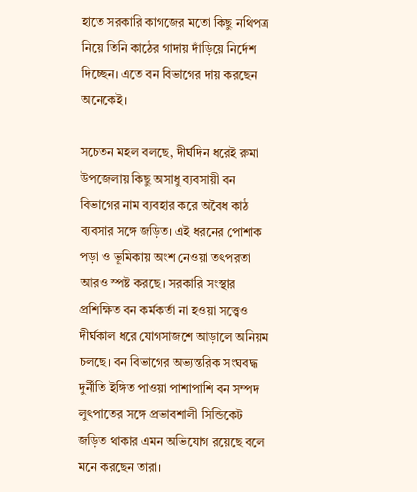হাতে সরকারি কাগজের মতো কিছু নথিপত্র নিয়ে তিনি কাঠের গাদায় দাঁড়িয়ে নির্দেশ দিচ্ছেন। এতে বন বিভাগের দায় করছেন অনেকেই।

সচেতন মহল বলছে, দীর্ঘদিন ধরেই রুমা উপজেলায় কিছু অসাধু ব্যবসায়ী বন বিভাগের নাম ব্যবহার করে অবৈধ কাঠ ব্যবসার সঙ্গে জড়িত। এই ধরনের পোশাক পড়া ও ভূমিকায় অংশ নেওয়া তৎপরতা আরও স্পষ্ট করছে। সরকারি সংস্থার প্রশিক্ষিত বন কর্মকর্তা না হওয়া সত্ত্বেও দীর্ঘকাল ধরে যোগসাজশে আড়ালে অনিয়ম চলছে। বন বিভাগের অভ্যন্তরিক সংঘবদ্ধ দুর্নীতি ইঙ্গিত পাওয়া পাশাপাশি বন সম্পদ লুৎপাতের সঙ্গে প্রভাবশালী সিন্ডিকেট জড়িত থাকার এমন অভিযোগ রয়েছে বলে মনে করছেন তারা।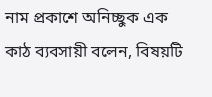নাম প্রকাশে অনিচ্ছুক এক কাঠ ব্যবসায়ী বলেন, বিষয়টি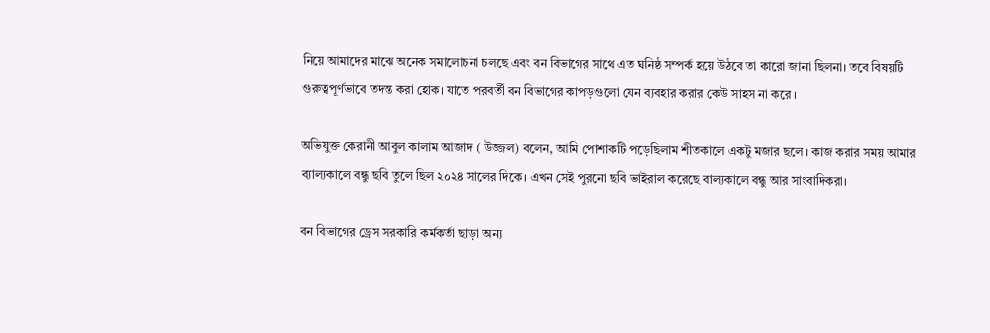নিয়ে আমাদের মাঝে অনেক সমালোচনা চলছে এবং বন বিভাগের সাথে এত ঘনিষ্ঠ সম্পর্ক হয়ে উঠবে তা কারো জানা ছিলনা। তবে বিষয়টি গুরুত্বপূর্ণভাবে তদন্ত করা হোক। যাতে পরবর্তী বন বিভাগের কাপড়গুলো যেন ব্যবহার করার কেউ সাহস না করে ।

অভিযুক্ত কেরানী আবুল কালাম আজাদ ( উজ্জল) বলেন, আমি পোশাকটি পড়েছিলাম শীতকালে একটু মজার ছলে। কাজ করার সময় আমার ব্যাল্যকালে বন্ধু ছবি তুলে ছিল ২০২৪ সালের দিকে। এখন সেই পুরনো ছবি ভাইরাল করেছে বাল্যকালে বন্ধু আর সাংবাদিকরা।

বন বিভাগের ড্রেস সরকারি কর্মকর্তা ছাড়া অন্য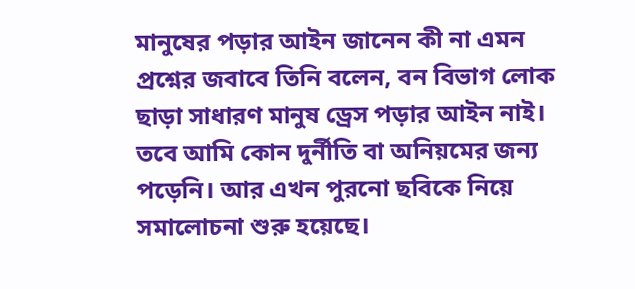মানুষের পড়ার আইন জানেন কী না এমন প্রশ্নের জবাবে তিনি বলেন, বন বিভাগ লোক ছাড়া সাধারণ মানুষ ড্রেস পড়ার আইন নাই। তবে আমি কোন দুর্নীতি বা অনিয়মের জন্য পড়েনি। আর এখন পুরনো ছবিকে নিয়ে সমালোচনা শুরু হয়েছে।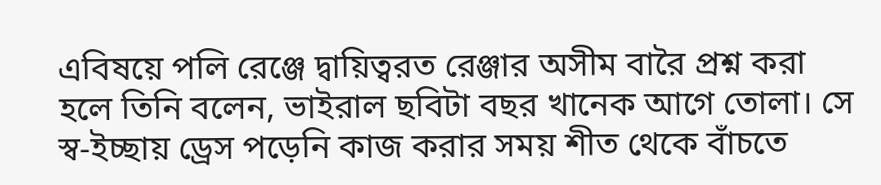এবিষয়ে পলি রেঞ্জে দ্বায়িত্বরত রেঞ্জার অসীম বারৈ প্রশ্ন করা হলে তিনি বলেন, ভাইরাল ছবিটা বছর খানেক আগে তোলা। সে স্ব-ইচ্ছায় ড্রেস পড়েনি কাজ করার সময় শীত থেকে বাঁচতে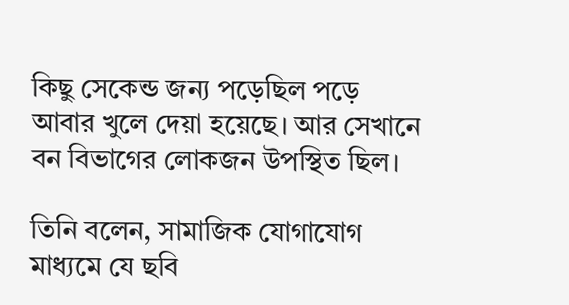কিছু সেকেন্ড জন্য পড়েছিল পড়ে আবার খুলে দেয়া হয়েছে। আর সেখানে বন বিভাগের লোকজন উপস্থিত ছিল।

তিনি বলেন, সামাজিক যোগাযোগ মাধ্যমে যে ছবি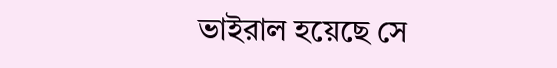ভাইরাল হয়েছে সে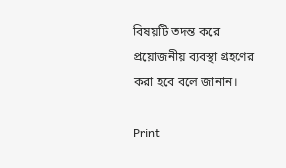বিষয়টি তদন্ত করে প্রয়োজনীয় ব্যবস্থা গ্রহণের করা হবে বলে জানান।

Print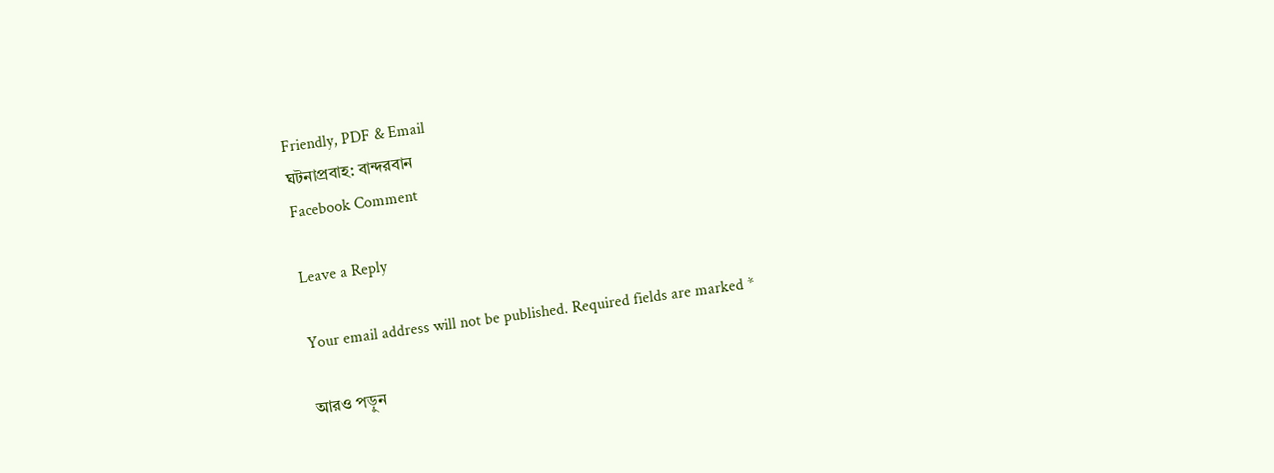Friendly, PDF & Email
ঘটনাপ্রবাহ: বান্দরবান
Facebook Comment

Leave a Reply

Your email address will not be published. Required fields are marked *

আরও পড়ুন